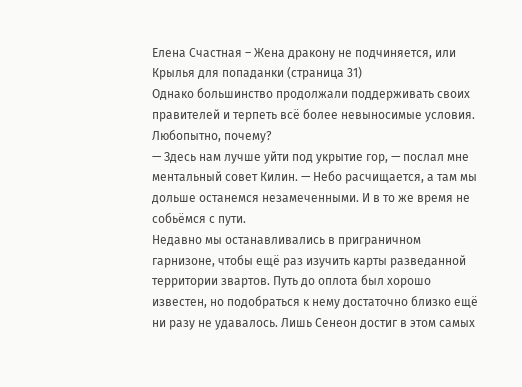Елена Счастная – Жена дракону не подчиняется, или Крылья для попаданки (страница 31)
Однако большинство продолжали поддерживать своих правителей и терпеть всё более невыносимые условия. Любопытно, почему?
— Здесь нам лучше уйти под укрытие гор, — послал мне ментальный совет Килин. — Небо расчищается, а там мы дольше останемся незамеченными. И в то же время не собьёмся с пути.
Недавно мы останавливались в приграничном гарнизоне, чтобы ещё раз изучить карты разведанной территории звартов. Путь до оплота был хорошо известен, но подобраться к нему достаточно близко ещё ни разу не удавалось. Лишь Сенеон достиг в этом самых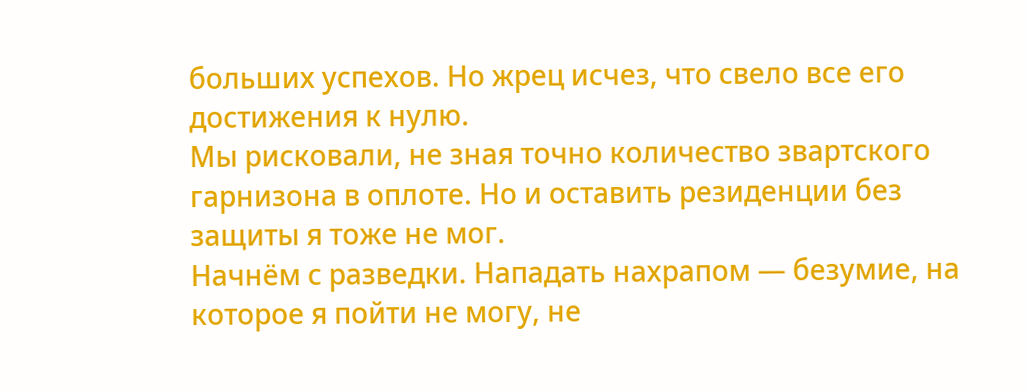больших успехов. Но жрец исчез, что свело все его достижения к нулю.
Мы рисковали, не зная точно количество звартского гарнизона в оплоте. Но и оставить резиденции без защиты я тоже не мог.
Начнём с разведки. Нападать нахрапом — безумие, на которое я пойти не могу, не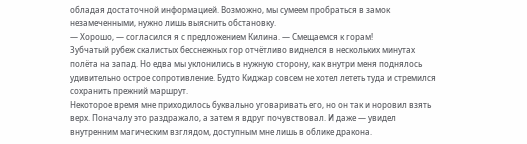обладая достаточной информацией. Возможно, мы сумеем пробраться в замок незамеченными, нужно лишь выяснить обстановку.
— Хорошо, — согласился я с предложением Килина. — Смещаемся к горам!
Зубчатый рубеж скалистых бесснежных гор отчётливо виднелся в нескольких минутах полёта на запад. Но едва мы уклонились в нужную сторону, как внутри меня поднялось удивительно острое сопротивление. Будто Киджар совсем не хотел лететь туда и стремился сохранить прежний маршрут.
Некоторое время мне приходилось буквально уговаривать его, но он так и норовил взять верх. Поначалу это раздражало, а затем я вдруг почувствовал. И даже — увидел внутренним магическим взглядом, доступным мне лишь в облике дракона.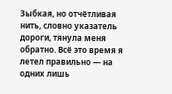Зыбкая, но отчётливая нить, словно указатель дороги, тянула меня обратно. Всё это время я летел правильно — на одних лишь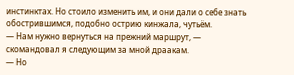инстинктах. Но стоило изменить им, и они дали о себе знать обострившимся, подобно острию кинжала, чутьём.
— Нам нужно вернуться на прежний маршрут, — скомандовал я следующим за мной драакам.
— Но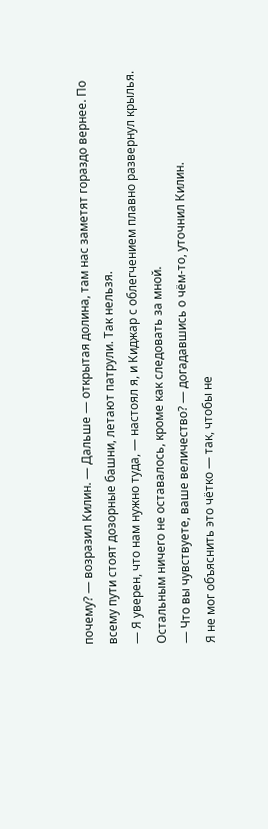почему? — возразил Килин. — Дальше — открытая долина, там нас заметят гораздо вернее. По всему пути стоят дозорные башни, летают патрули. Так нельзя.
— Я уверен, что нам нужно туда, — настоял я, и Киджар с облегчением плавно развернул крылья.
Остальным ничего не оставалось, кроме как следовать за мной.
— Что вы чувствуете, ваше величество? — догадавшись о чём-то, уточнил Килин.
Я не мог объяснить это чётко — так, чтобы не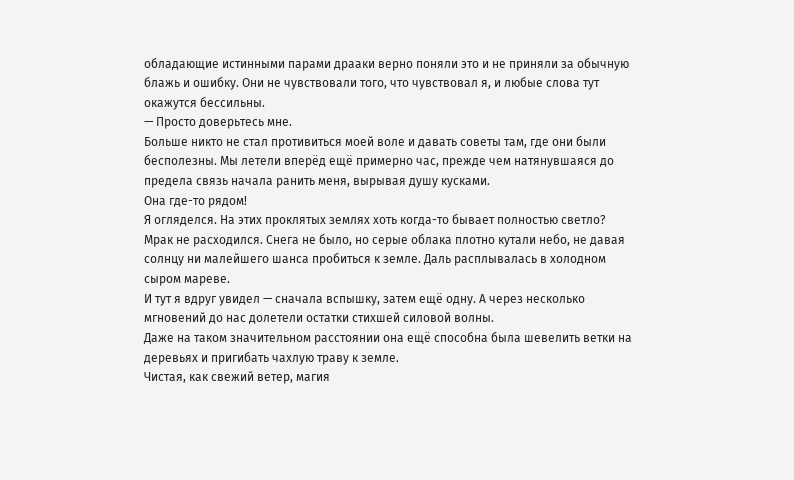обладающие истинными парами драаки верно поняли это и не приняли за обычную блажь и ошибку. Они не чувствовали того, что чувствовал я, и любые слова тут окажутся бессильны.
— Просто доверьтесь мне.
Больше никто не стал противиться моей воле и давать советы там, где они были бесполезны. Мы летели вперёд ещё примерно час, прежде чем натянувшаяся до предела связь начала ранить меня, вырывая душу кусками.
Она где-то рядом!
Я огляделся. На этих проклятых землях хоть когда-то бывает полностью светло? Мрак не расходился. Снега не было, но серые облака плотно кутали небо, не давая солнцу ни малейшего шанса пробиться к земле. Даль расплывалась в холодном сыром мареве.
И тут я вдруг увидел — сначала вспышку, затем ещё одну. А через несколько мгновений до нас долетели остатки стихшей силовой волны.
Даже на таком значительном расстоянии она ещё способна была шевелить ветки на деревьях и пригибать чахлую траву к земле.
Чистая, как свежий ветер, магия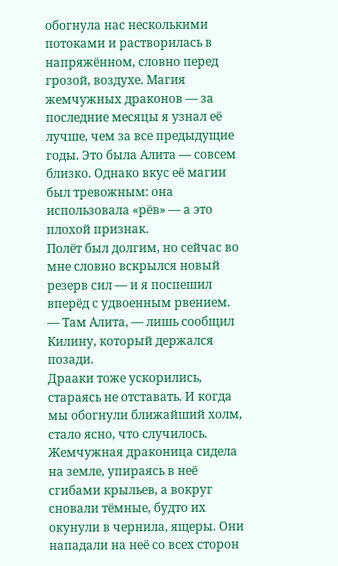обогнула нас несколькими потоками и растворилась в напряжённом, словно перед грозой, воздухе. Магия жемчужных драконов — за последние месяцы я узнал её лучше, чем за все предыдущие годы. Это была Алита — совсем близко. Однако вкус её магии был тревожным: она использовала «рёв» — а это плохой признак.
Полёт был долгим, но сейчас во мне словно вскрылся новый резерв сил — и я поспешил вперёд с удвоенным рвением.
— Там Алита, — лишь сообщил Килину, который держался позади.
Драаки тоже ускорились, стараясь не отставать. И когда мы обогнули ближайший холм, стало ясно, что случилось.
Жемчужная драконица сидела на земле, упираясь в неё сгибами крыльев, а вокруг сновали тёмные, будто их окунули в чернила, ящеры. Они нападали на неё со всех сторон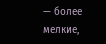— более мелкие,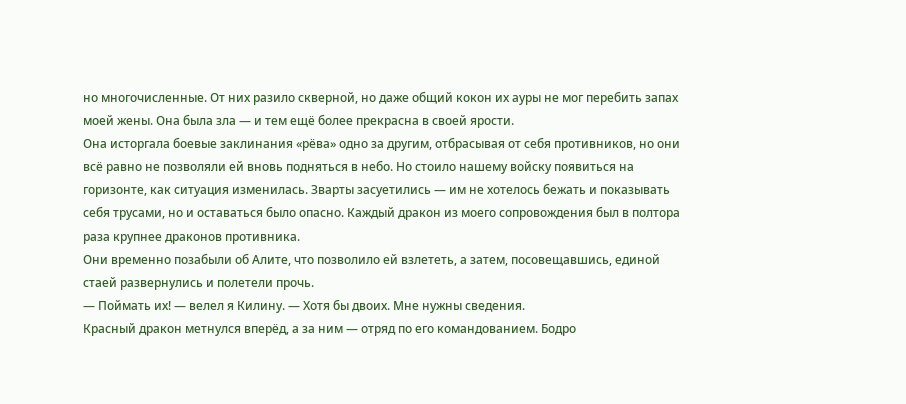но многочисленные. От них разило скверной, но даже общий кокон их ауры не мог перебить запах моей жены. Она была зла — и тем ещё более прекрасна в своей ярости.
Она исторгала боевые заклинания «рёва» одно за другим, отбрасывая от себя противников, но они всё равно не позволяли ей вновь подняться в небо. Но стоило нашему войску появиться на горизонте, как ситуация изменилась. Зварты засуетились — им не хотелось бежать и показывать себя трусами, но и оставаться было опасно. Каждый дракон из моего сопровождения был в полтора раза крупнее драконов противника.
Они временно позабыли об Алите, что позволило ей взлететь, а затем, посовещавшись, единой стаей развернулись и полетели прочь.
— Поймать их! — велел я Килину. — Хотя бы двоих. Мне нужны сведения.
Красный дракон метнулся вперёд, а за ним — отряд по его командованием. Бодро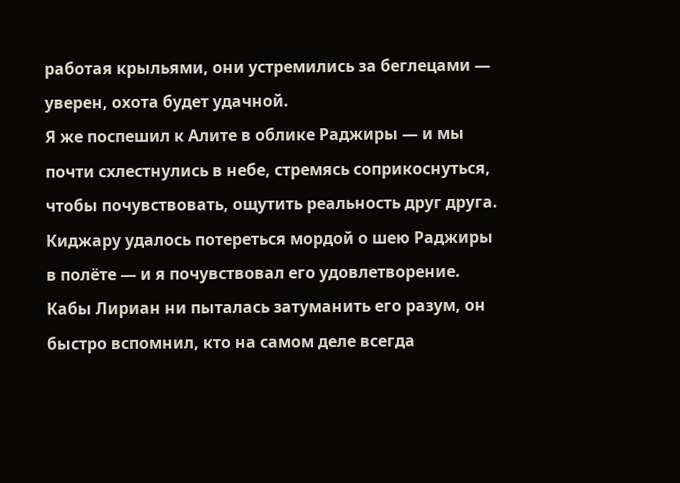работая крыльями, они устремились за беглецами — уверен, охота будет удачной.
Я же поспешил к Алите в облике Раджиры — и мы почти схлестнулись в небе, стремясь соприкоснуться, чтобы почувствовать, ощутить реальность друг друга. Киджару удалось потереться мордой о шею Раджиры в полёте — и я почувствовал его удовлетворение. Кабы Лириан ни пыталась затуманить его разум, он быстро вспомнил, кто на самом деле всегда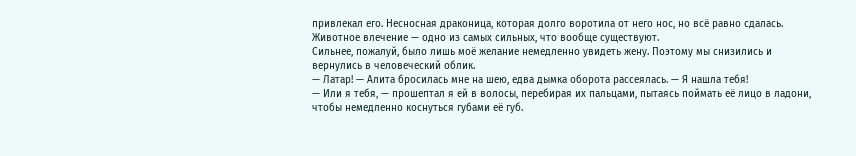привлекал его. Несносная драконица, которая долго воротила от него нос, но всё равно сдалась. Животное влечение — одно из самых сильных, что вообще существуют.
Сильнее, пожалуй, было лишь моё желание немедленно увидеть жену. Поэтому мы снизились и вернулись в человеческий облик.
— Латар! — Алита бросилась мне на шею, едва дымка оборота рассеялась. — Я нашла тебя!
— Или я тебя, — прошептал я ей в волосы, перебирая их пальцами, пытаясь поймать её лицо в ладони, чтобы немедленно коснуться губами её губ.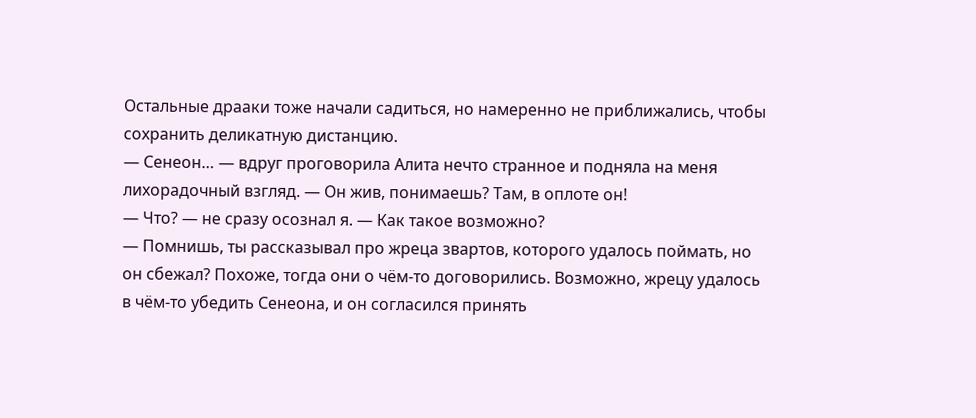Остальные драаки тоже начали садиться, но намеренно не приближались, чтобы сохранить деликатную дистанцию.
— Сенеон… — вдруг проговорила Алита нечто странное и подняла на меня лихорадочный взгляд. — Он жив, понимаешь? Там, в оплоте он!
— Что? — не сразу осознал я. — Как такое возможно?
— Помнишь, ты рассказывал про жреца звартов, которого удалось поймать, но он сбежал? Похоже, тогда они о чём-то договорились. Возможно, жрецу удалось в чём-то убедить Сенеона, и он согласился принять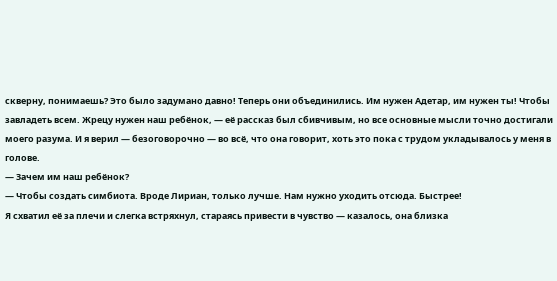скверну, понимаешь? Это было задумано давно! Теперь они объединились. Им нужен Адетар, им нужен ты! Чтобы завладеть всем. Жрецу нужен наш ребёнок, — её рассказ был сбивчивым, но все основные мысли точно достигали моего разума. И я верил — безоговорочно — во всё, что она говорит, хоть это пока с трудом укладывалось у меня в голове.
— Зачем им наш ребёнок?
— Чтобы создать симбиота. Вроде Лириан, только лучше. Нам нужно уходить отсюда. Быстрее!
Я схватил её за плечи и слегка встряхнул, стараясь привести в чувство — казалось, она близка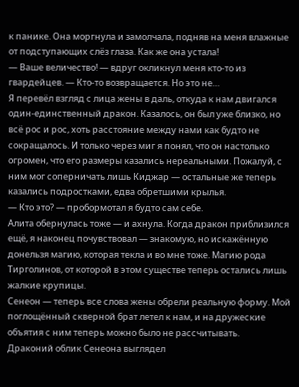к панике. Она моргнула и замолчала, подняв на меня влажные от подступающих слёз глаза. Как же она устала!
— Ваше величество! — вдруг окликнул меня кто-то из гвардейцев. — Кто-то возвращается. Но это не…
Я перевёл взгляд с лица жены в даль, откуда к нам двигался один-единственный дракон. Казалось, он был уже близко, но всё рос и рос, хоть расстояние между нами как будто не сокращалось. И только через миг я понял, что он настолько огромен, что его размеры казались нереальными. Пожалуй, с ним мог соперничать лишь Киджар — остальные же теперь казались подростками, едва обретшими крылья.
— Кто это? — пробормотал я будто сам себе.
Алита обернулась тоже — и ахнула. Когда дракон приблизился ещё, я наконец почувствовал — знакомую, но искажённую донельзя магию, которая текла и во мне тоже. Магию рода Тирголинов, от которой в этом существе теперь остались лишь жалкие крупицы.
Сенеон — теперь все слова жены обрели реальную форму. Мой поглощённый скверной брат летел к нам, и на дружеские объятия с ним теперь можно было не рассчитывать.
Драконий облик Сенеона выглядел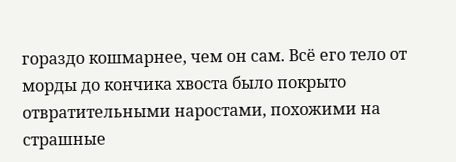гораздо кошмарнее, чем он сам. Всё его тело от морды до кончика хвоста было покрыто отвратительными наростами, похожими на страшные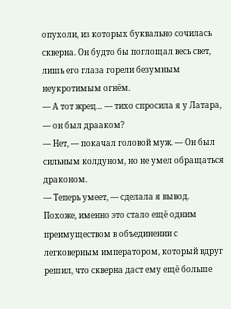опухоли, из которых буквально сочилась скверна. Он будто бы поглощал весь свет, лишь его глаза горели безумным неукротимым огнём.
— А тот жрец… — тихо спросила я у Латара, — он был драаком?
— Нет, — покачал головой муж. — Он был сильным колдуном, но не умел обращаться драконом.
— Теперь умеет, — сделала я вывод.
Похоже, именно это стало ещё одним преимуществом в объединении с легковерным императором, который вдруг решил, что скверна даст ему ещё больше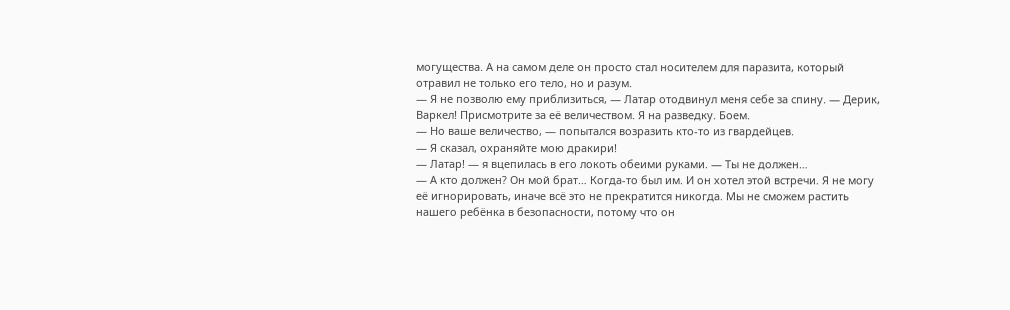могущества. А на самом деле он просто стал носителем для паразита, который отравил не только его тело, но и разум.
— Я не позволю ему приблизиться, — Латар отодвинул меня себе за спину. — Дерик, Варкел! Присмотрите за её величеством. Я на разведку. Боем.
— Но ваше величество, — попытался возразить кто-то из гвардейцев.
— Я сказал, охраняйте мою дракири!
— Латар! — я вцепилась в его локоть обеими руками. — Ты не должен…
— А кто должен? Он мой брат… Когда-то был им. И он хотел этой встречи. Я не могу её игнорировать, иначе всё это не прекратится никогда. Мы не сможем растить нашего ребёнка в безопасности, потому что он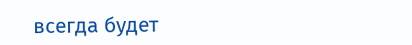всегда будет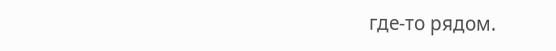где-то рядом.